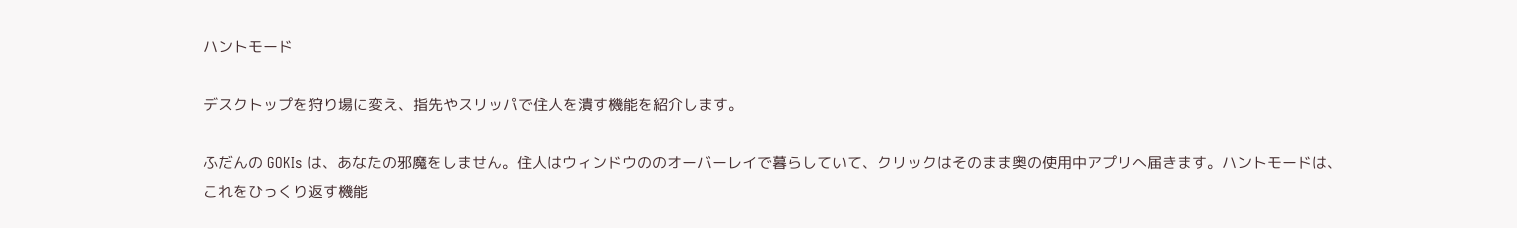ハントモード

デスクトップを狩り場に変え、指先やスリッパで住人を潰す機能を紹介します。

ふだんの GOKIs は、あなたの邪魔をしません。住人はウィンドウののオーバーレイで暮らしていて、クリックはそのまま奥の使用中アプリへ届きます。ハントモードは、これをひっくり返す機能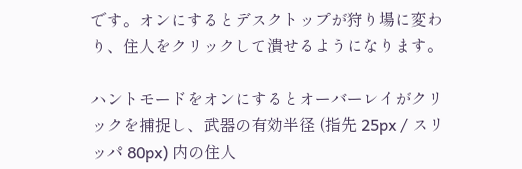です。オンにするとデスクトップが狩り場に変わり、住人をクリックして潰せるようになります。

ハントモードをオンにするとオーバーレイがクリックを捕捉し、武器の有効半径 (指先 25px / スリッパ 80px) 内の住人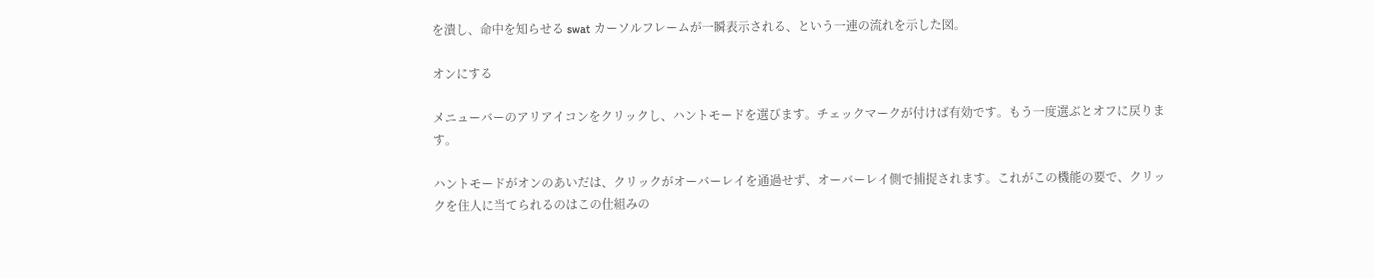を潰し、命中を知らせる swat カーソルフレームが一瞬表示される、という一連の流れを示した図。

オンにする

メニューバーのアリアイコンをクリックし、ハントモードを選びます。チェックマークが付けば有効です。もう一度選ぶとオフに戻ります。

ハントモードがオンのあいだは、クリックがオーバーレイを通過せず、オーバーレイ側で捕捉されます。これがこの機能の要で、クリックを住人に当てられるのはこの仕組みの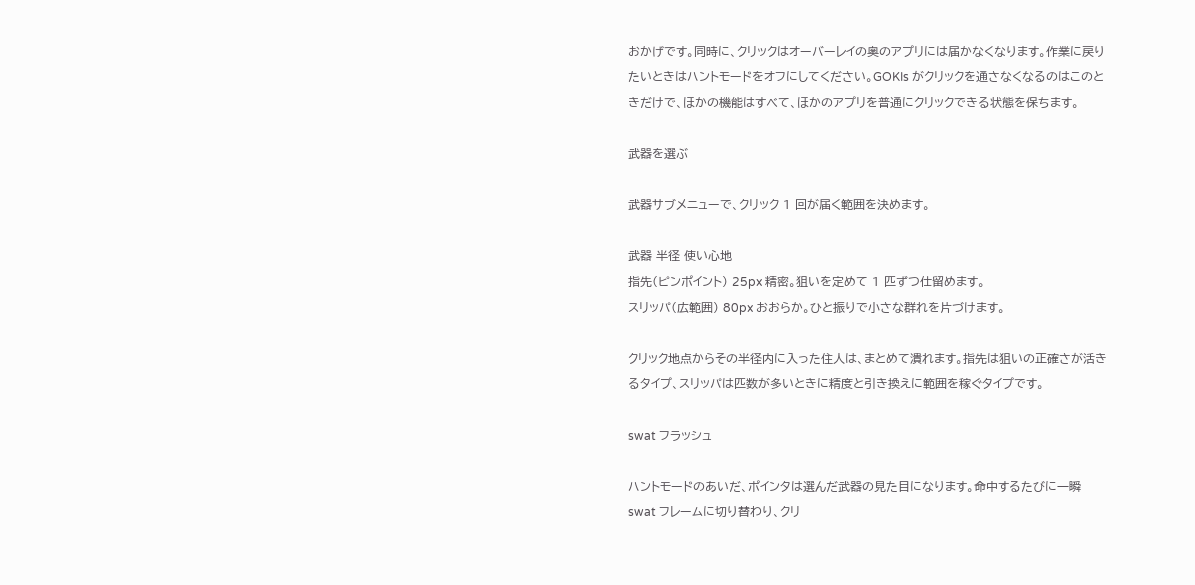おかげです。同時に、クリックはオーバーレイの奥のアプリには届かなくなります。作業に戻りたいときはハントモードをオフにしてください。GOKIs がクリックを通さなくなるのはこのときだけで、ほかの機能はすべて、ほかのアプリを普通にクリックできる状態を保ちます。

武器を選ぶ

武器サブメニューで、クリック 1 回が届く範囲を決めます。

武器 半径 使い心地
指先(ピンポイント) 25px 精密。狙いを定めて 1 匹ずつ仕留めます。
スリッパ(広範囲) 80px おおらか。ひと振りで小さな群れを片づけます。

クリック地点からその半径内に入った住人は、まとめて潰れます。指先は狙いの正確さが活きるタイプ、スリッパは匹数が多いときに精度と引き換えに範囲を稼ぐタイプです。

swat フラッシュ

ハントモードのあいだ、ポインタは選んだ武器の見た目になります。命中するたびに一瞬 swat フレームに切り替わり、クリ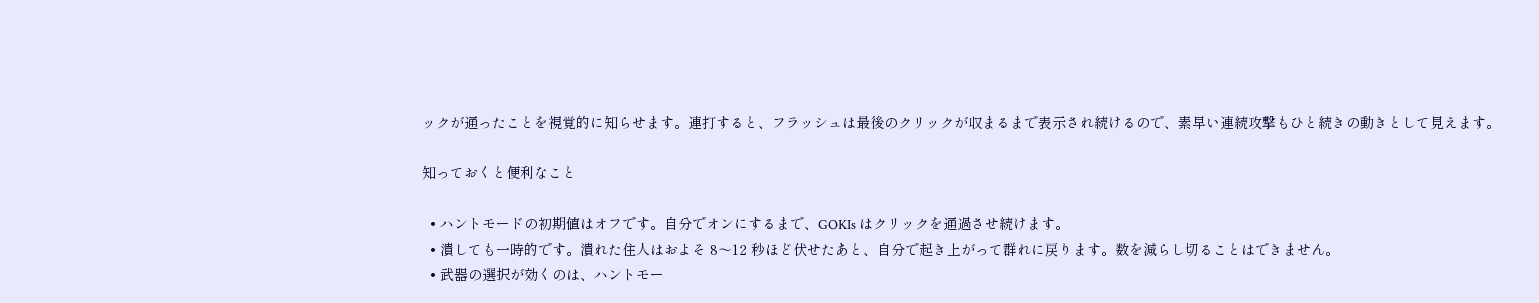ックが通ったことを視覚的に知らせます。連打すると、フラッシュは最後のクリックが収まるまで表示され続けるので、素早い連続攻撃もひと続きの動きとして見えます。

知っておくと便利なこと

  • ハントモードの初期値はオフです。自分でオンにするまで、GOKIs はクリックを通過させ続けます。
  • 潰しても一時的です。潰れた住人はおよそ 8〜12 秒ほど伏せたあと、自分で起き上がって群れに戻ります。数を減らし切ることはできません。
  • 武器の選択が効くのは、ハントモー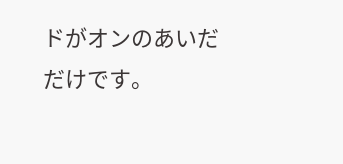ドがオンのあいだだけです。